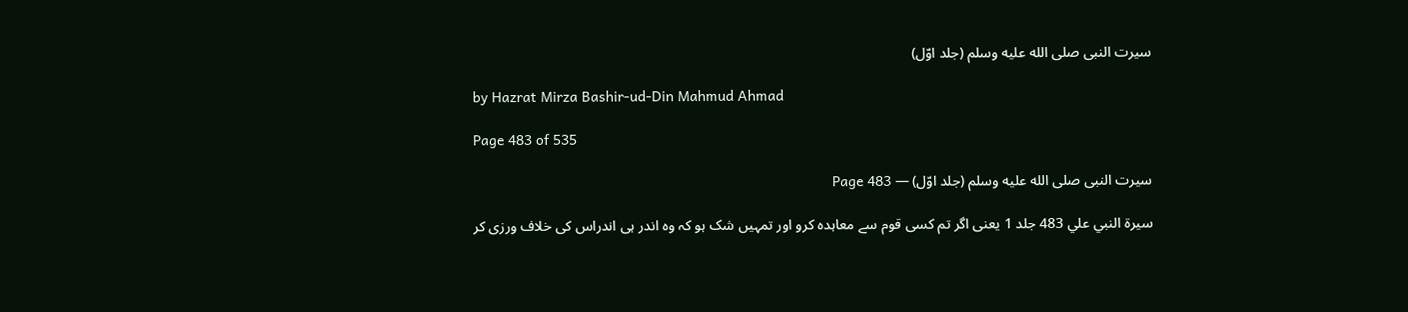سیرت النبی صلى الله عليه وسلم (جلد اوّل)

by Hazrat Mirza Bashir-ud-Din Mahmud Ahmad

Page 483 of 535

سیرت النبی صلى الله عليه وسلم (جلد اوّل) — Page 483

سيرة النبي علي 483 جلد 1 یعنی اگر تم کسی قوم سے معاہدہ کرو اور تمہیں شک ہو کہ وہ اندر ہی اندراس کی خلاف ورزی کر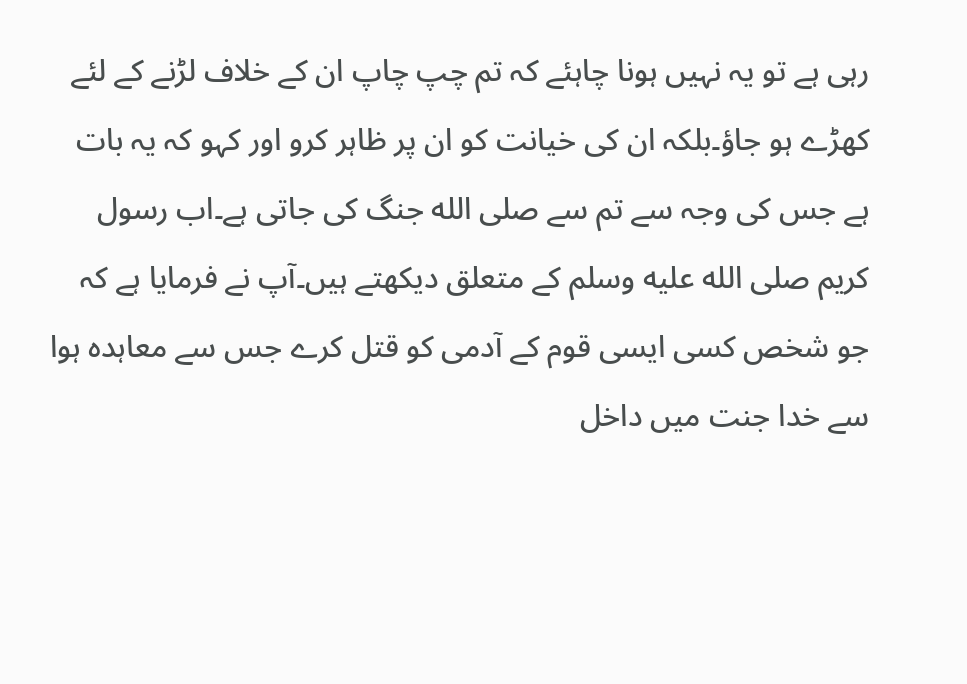رہی ہے تو یہ نہیں ہونا چاہئے کہ تم چپ چاپ ان کے خلاف لڑنے کے لئے کھڑے ہو جاؤ۔بلکہ ان کی خیانت کو ان پر ظاہر کرو اور کہو کہ یہ بات ہے جس کی وجہ سے تم سے صلى الله جنگ کی جاتی ہے۔اب رسول کریم صلى الله عليه وسلم کے متعلق دیکھتے ہیں۔آپ نے فرمایا ہے کہ جو شخص کسی ایسی قوم کے آدمی کو قتل کرے جس سے معاہدہ ہوا سے خدا جنت میں داخل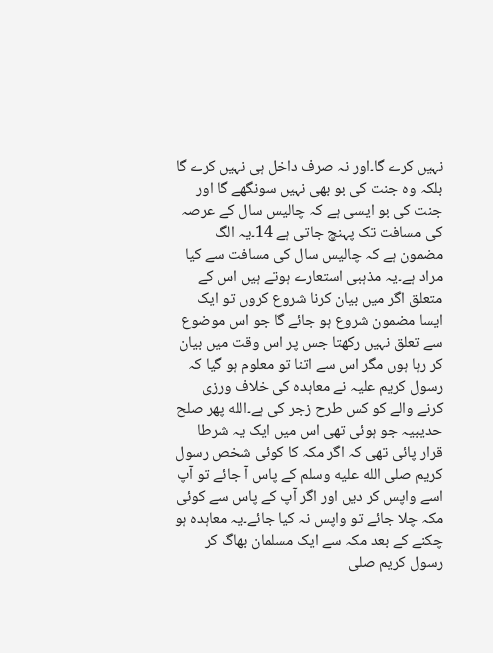نہیں کرے گا۔اور نہ صرف داخل ہی نہیں کرے گا بلکہ وہ جنت کی بو بھی نہیں سونگھے گا اور جنت کی بو ایسی ہے کہ چالیس سال کے عرصہ کی مسافت تک پہنچ جاتی ہے 14۔یہ الگ مضمون ہے کہ چالیس سال کی مسافت سے کیا مراد ہے۔یہ مذہبی استعارے ہوتے ہیں اس کے متعلق اگر میں بیان کرنا شروع کروں تو ایک ایسا مضمون شروع ہو جائے گا جو اس موضوع سے تعلق نہیں رکھتا جس پر اس وقت میں بیان کر رہا ہوں مگر اس سے اتنا تو معلوم ہو گیا کہ رسول کریم علیہ نے معاہدہ کی خلاف ورزی کرنے والے کو کس طرح زجر کی ہے۔الله پھر صلح حدیبیہ جو ہوئی تھی اس میں ایک یہ شرطا قرار پائی تھی کہ اگر مکہ کا کوئی شخص رسول کریم صلى الله عليه وسلم کے پاس آ جائے تو آپ اسے واپس کر دیں اور اگر آپ کے پاس سے کوئی مکہ چلا جائے تو واپس نہ کیا جائے۔یہ معاہدہ ہو چکنے کے بعد مکہ سے ایک مسلمان بھاگ کر رسول کریم صلى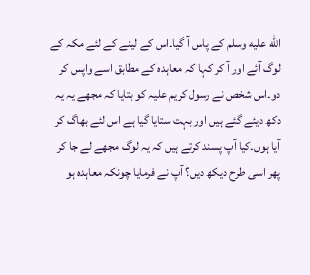الله عليه وسلم کے پاس آ گیا۔اس کے لینے کے لئے مکہ کے لوگ آئے اور آ کر کہا کہ معاہدہ کے مطابق اسے واپس کر دو۔اس شخص نے رسول کریم علیہ کو بتایا کہ مجھے یہ یہ دکھ دیئے گئے ہیں اور بہت ستایا گیا ہے اس لئے بھاگ کر آیا ہوں۔کیا آپ پسند کرتے ہیں کہ یہ لوگ مجھے لے جا کر پھر اسی طرح دیکھ دیں؟ آپ نے فرمایا چونکہ معاہدہ ہو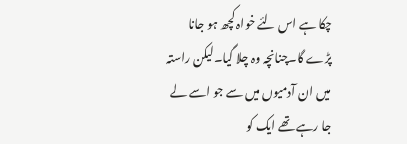چکا ہے اس لئے خواہ کچھ ہو جانا پڑے گا۔چنانچہ وہ چلا گیا۔لیکن راستہ میں ان آدمیوں میں سے جو اسے لے جا رہے تھے ایک کو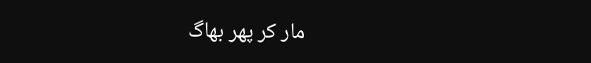مار کر پھر بھاگ